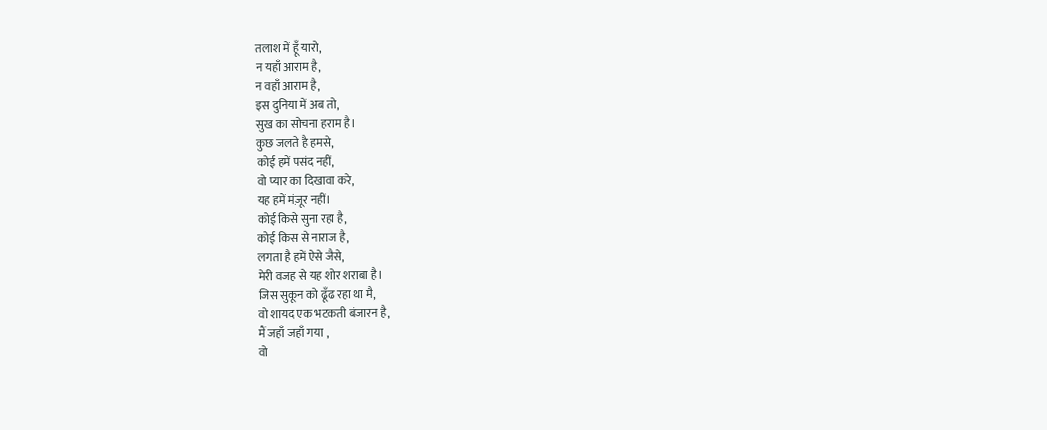तलाश में हूँ यारो,
न यहाँ आराम है,
न वहाँ आराम है,
इस दुनिया में अब तो,
सुख का सोचना हराम है।
कुछ जलते है हमसे,
कोई हमें पसंद नहीं,
वो प्यार का दिखावा करे,
यह हमें मंज़ूर नहीं।
कोई किसे सुना रहा है,
कोई किस से नाराज है,
लगता है हमें ऐसे जैसे,
मेरी वजह से यह शोर शराबा है।
जिस सुकून को ढूँढ रहा था मै,
वो शायद एक भटकती बंजारन है,
मैं जहाँ जहाँ गया ,
वो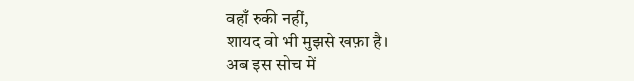वहाँ रुकी नहीं,
शायद वो भी मुझसे खफ़ा है।
अब इस सोच में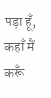पड़ा हूँ,
कहाँ मैं करूँ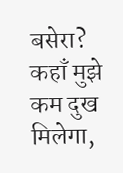बसेरा?
कहाँ मुझे कम दुख मिलेगा,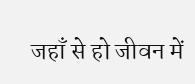जहाँ से हो जीवन में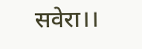सवेरा।।